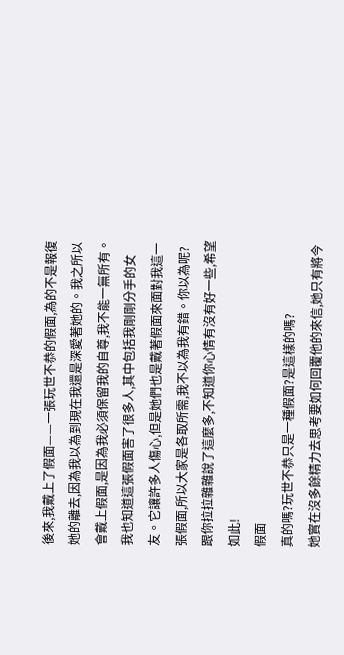後來,我戴上了假面——一張玩世不恭的假面,為的不是報復她的離去,因為我以為到現在我還是深愛著她的。我之所以會戴上假面,是因為我必須保留我的自尊,我不能一無所有。
我也知道這張假面害了很多人,其中包括我剛剛分手的女友。它讓許多人傷心,但是她們也是戴著假面來面對我這一張假面,所以大家是各取所需,我不以為我有錯。你以為呢?
跟你拉拉雜雜說了這麼多,不知道你心情有沒有好一些,希望如此!
假面
真的嗎?玩世不恭只是一種假面?是這樣的嗎?
她實在沒多餘精力去思考要如何回覆他的來信,她只有將今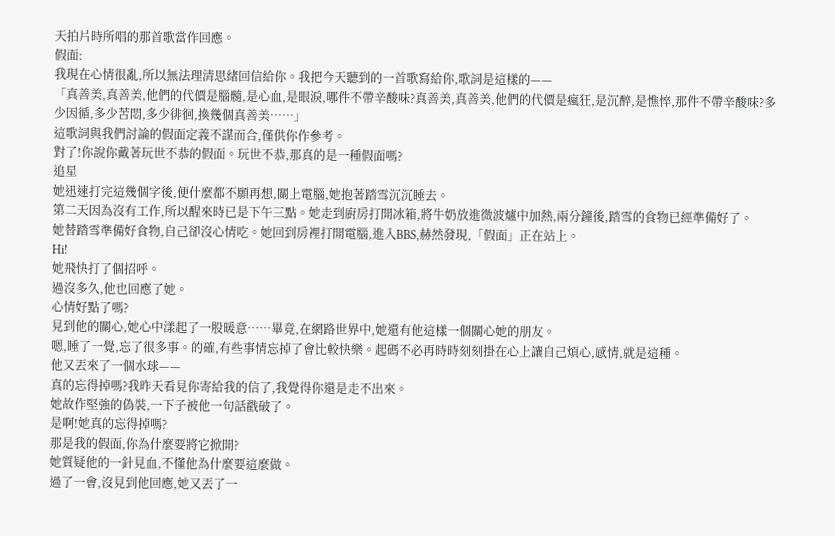天拍片時所唱的那首歌當作回應。
假面:
我現在心情很亂,所以無法理清思緒回信給你。我把今天聽到的一首歌寫給你,歌詞是這樣的——
「真善美,真善美,他們的代價是腦髓,是心血,是眼淚,哪件不帶辛酸味?真善美,真善美,他們的代價是瘋狂,是沉醉,是憔悴,那件不帶辛酸味?多少因循,多少苦悶,多少徘徊,換幾個真善美……」
這歌詞與我們討論的假面定義不謀而合,僅供你作參考。
對了!你說你戴著玩世不恭的假面。玩世不恭,那真的是一種假面嗎?
追星
她迅速打完這幾個字後,便什麼都不願再想,關上電腦,她抱著踏雪沉沉睡去。
第二天因為沒有工作,所以醒來時已是下午三點。她走到廚房打開冰箱,將牛奶放進微波爐中加熱,兩分鐘後,踏雪的食物已經準備好了。
她替踏雪準備好食物,自己卻沒心情吃。她回到房裡打開電腦,進入BBS,赫然發現,「假面」正在站上。
Hi!
她飛快打了個招呼。
過沒多久,他也回應了她。
心情好點了嗎?
見到他的關心,她心中漾起了一股暖意……畢竟,在網路世界中,她還有他這樣一個關心她的朋友。
嗯,睡了一覺,忘了很多事。的確,有些事情忘掉了會比較快樂。起碼不必再時時刻刻掛在心上讓自己煩心,感情,就是這種。
他又丟來了一個水球——
真的忘得掉嗎?我昨天看見你寄給我的信了,我覺得你還是走不出來。
她故作堅強的偽裝,一下子被他一句話戳破了。
是啊!她真的忘得掉嗎?
那是我的假面,你為什麼要將它掀開?
她質疑他的一針見血,不懂他為什麼要這麼做。
過了一會,沒見到他回應,她又丟了一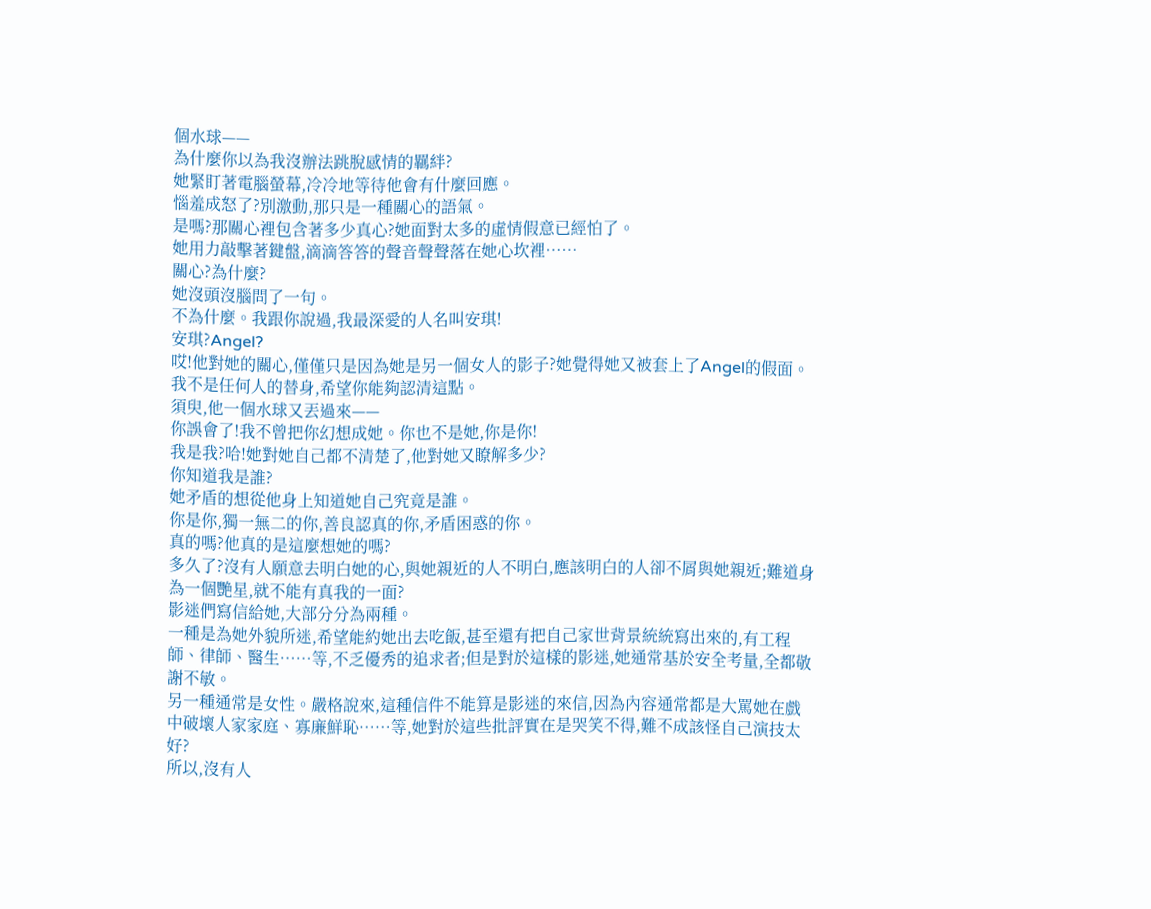個水球——
為什麼你以為我沒辦法跳脫感情的羈絆?
她緊盯著電腦螢幕,冷冷地等待他會有什麼回應。
惱羞成怒了?別激動,那只是一種關心的語氣。
是嗎?那關心裡包含著多少真心?她面對太多的虛情假意已經怕了。
她用力敲擊著鍵盤,滴滴答答的聲音聲聲落在她心坎裡……
關心?為什麼?
她沒頭沒腦問了一句。
不為什麼。我跟你說過,我最深愛的人名叫安琪!
安琪?Angel?
哎!他對她的關心,僅僅只是因為她是另一個女人的影子?她覺得她又被套上了Angel的假面。
我不是任何人的替身,希望你能夠認清這點。
須臾,他一個水球又丟過來——
你誤會了!我不曾把你幻想成她。你也不是她,你是你!
我是我?哈!她對她自己都不清楚了,他對她又瞭解多少?
你知道我是誰?
她矛盾的想從他身上知道她自己究竟是誰。
你是你,獨一無二的你,善良認真的你,矛盾困惑的你。
真的嗎?他真的是這麼想她的嗎?
多久了?沒有人願意去明白她的心,與她親近的人不明白,應該明白的人卻不屑與她親近;難道身為一個艷星,就不能有真我的一面?
影迷們寫信給她,大部分分為兩種。
一種是為她外貌所迷,希望能約她出去吃飯,甚至還有把自己家世背景統統寫出來的,有工程師、律師、醫生……等,不乏優秀的追求者;但是對於這樣的影迷,她通常基於安全考量,全都敬謝不敏。
另一種通常是女性。嚴格說來,這種信件不能算是影迷的來信,因為內容通常都是大罵她在戲中破壞人家家庭、寡廉鮮恥……等,她對於這些批評實在是哭笑不得,難不成該怪自己演技太好?
所以,沒有人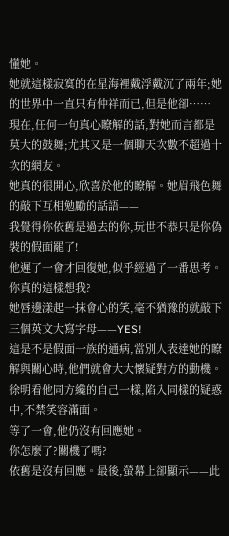懂她。
她就這樣寂寞的在星海裡戴浮戴沉了兩年;她的世界中一直只有仲祥而已,但是他卻……
現在,任何一句真心瞭解的話,對她而言都是莫大的鼓舞;尤其又是一個聊天次數不超過十次的網友。
她真的很開心,欣喜於他的瞭解。她眉飛色舞的敲下互相勉勵的話語——
我覺得你依舊是過去的你,玩世不恭只是你偽裝的假面罷了!
他遲了一會才回復她,似乎經過了一番思考。
你真的這樣想我?
她唇邊漾起一抹會心的笑,毫不猶豫的就敲下三個英文大寫字母——YES!
這是不是假面一族的通病,當別人表達她的瞭解與關心時,他們就會大大懷疑對方的動機。
徐明看他同方纔的自己一樣,陷入同樣的疑惑中,不禁笑容滿面。
等了一會,他仍沒有回應她。
你怎麼了?關機了嗎?
依舊是沒有回應。最後,螢幕上卻顯示——此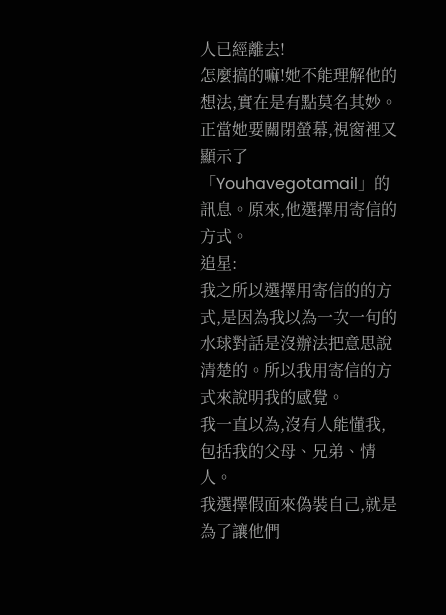人已經離去!
怎麼搞的嘛!她不能理解他的想法,實在是有點莫名其妙。
正當她要關閉螢幕,視窗裡又顯示了「Youhavegotamail」的訊息。原來,他選擇用寄信的方式。
追星:
我之所以選擇用寄信的的方式,是因為我以為一次一句的水球對話是沒辦法把意思說清楚的。所以我用寄信的方式來說明我的感覺。
我一直以為,沒有人能懂我,包括我的父母、兄弟、情人。
我選擇假面來偽裝自己,就是為了讓他們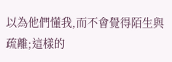以為他們懂我,而不會覺得陌生與疏離;這樣的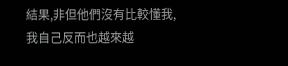結果,非但他們沒有比較懂我,我自己反而也越來越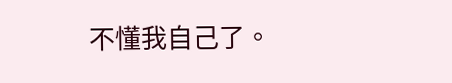不懂我自己了。